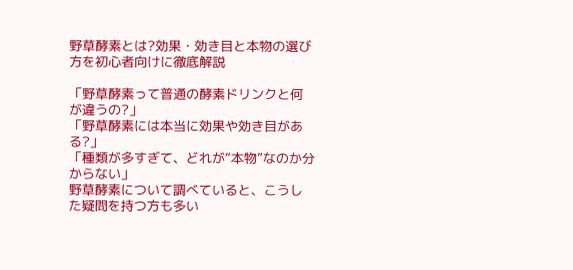野草酵素とは?効果・効き目と本物の選び方を初心者向けに徹底解説

「野草酵素って普通の酵素ドリンクと何が違うの?」
「野草酵素には本当に効果や効き目がある?」
「種類が多すぎて、どれが“本物”なのか分からない」
野草酵素について調べていると、こうした疑問を持つ方も多い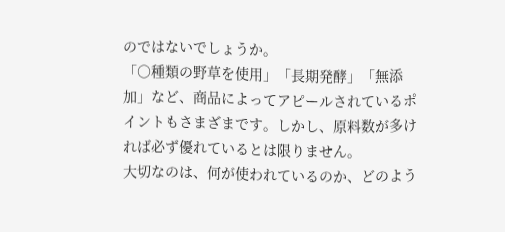のではないでしょうか。
「○種類の野草を使用」「長期発酵」「無添加」など、商品によってアピールされているポイントもさまざまです。しかし、原料数が多ければ必ず優れているとは限りません。
大切なのは、何が使われているのか、どのよう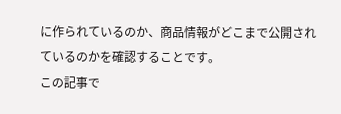に作られているのか、商品情報がどこまで公開されているのかを確認することです。
この記事で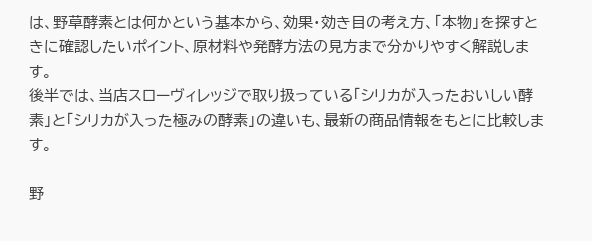は、野草酵素とは何かという基本から、効果・効き目の考え方、「本物」を探すときに確認したいポイント、原材料や発酵方法の見方まで分かりやすく解説します。
後半では、当店スローヴィレッジで取り扱っている「シリカが入ったおいしい酵素」と「シリカが入った極みの酵素」の違いも、最新の商品情報をもとに比較します。

野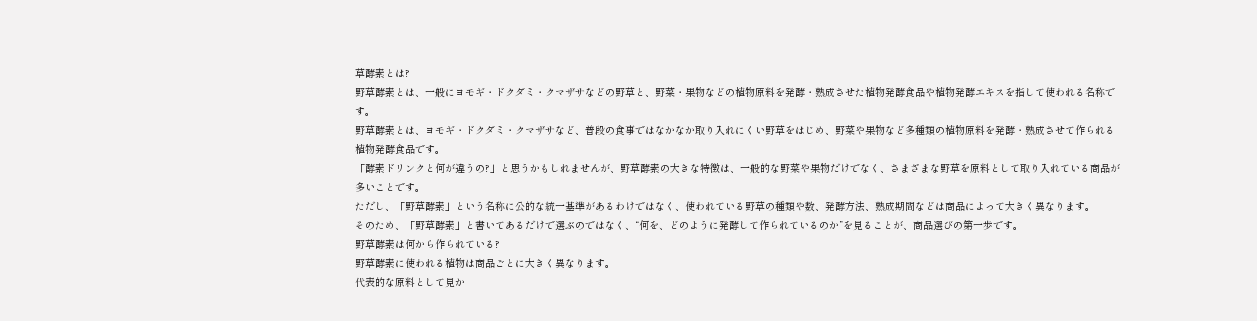草酵素とは?
野草酵素とは、一般にヨモギ・ドクダミ・クマザサなどの野草と、野菜・果物などの植物原料を発酵・熟成させた植物発酵食品や植物発酵エキスを指して使われる名称です。
野草酵素とは、ヨモギ・ドクダミ・クマザサなど、普段の食事ではなかなか取り入れにくい野草をはじめ、野菜や果物など多種類の植物原料を発酵・熟成させて作られる植物発酵食品です。
「酵素ドリンクと何が違うの?」と思うかもしれませんが、野草酵素の大きな特徴は、一般的な野菜や果物だけでなく、さまざまな野草を原料として取り入れている商品が多いことです。
ただし、「野草酵素」という名称に公的な統一基準があるわけではなく、使われている野草の種類や数、発酵方法、熟成期間などは商品によって大きく異なります。
そのため、「野草酵素」と書いてあるだけで選ぶのではなく、“何を、どのように発酵して作られているのか”を見ることが、商品選びの第一歩です。
野草酵素は何から作られている?
野草酵素に使われる植物は商品ごとに大きく異なります。
代表的な原料として見か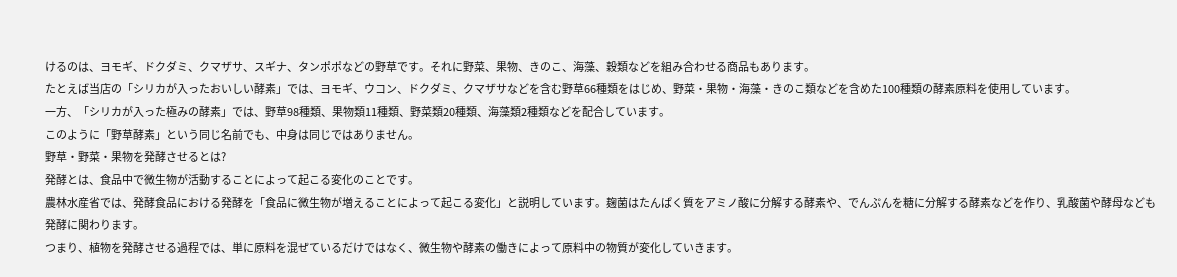けるのは、ヨモギ、ドクダミ、クマザサ、スギナ、タンポポなどの野草です。それに野菜、果物、きのこ、海藻、穀類などを組み合わせる商品もあります。
たとえば当店の「シリカが入ったおいしい酵素」では、ヨモギ、ウコン、ドクダミ、クマザサなどを含む野草66種類をはじめ、野菜・果物・海藻・きのこ類などを含めた100種類の酵素原料を使用しています。
一方、「シリカが入った極みの酵素」では、野草98種類、果物類11種類、野菜類20種類、海藻類2種類などを配合しています。
このように「野草酵素」という同じ名前でも、中身は同じではありません。
野草・野菜・果物を発酵させるとは?
発酵とは、食品中で微生物が活動することによって起こる変化のことです。
農林水産省では、発酵食品における発酵を「食品に微生物が増えることによって起こる変化」と説明しています。麹菌はたんぱく質をアミノ酸に分解する酵素や、でんぷんを糖に分解する酵素などを作り、乳酸菌や酵母なども発酵に関わります。
つまり、植物を発酵させる過程では、単に原料を混ぜているだけではなく、微生物や酵素の働きによって原料中の物質が変化していきます。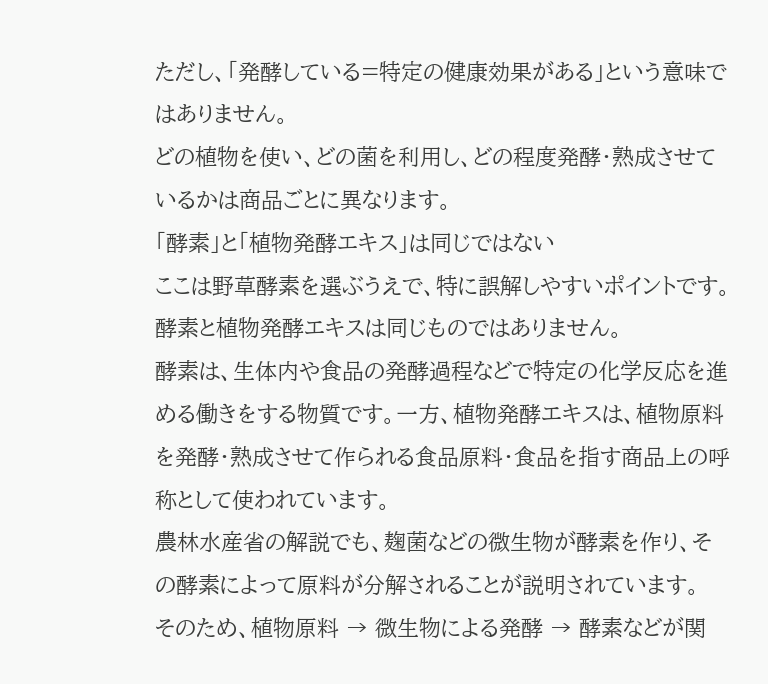ただし、「発酵している=特定の健康効果がある」という意味ではありません。
どの植物を使い、どの菌を利用し、どの程度発酵・熟成させているかは商品ごとに異なります。
「酵素」と「植物発酵エキス」は同じではない
ここは野草酵素を選ぶうえで、特に誤解しやすいポイントです。
酵素と植物発酵エキスは同じものではありません。
酵素は、生体内や食品の発酵過程などで特定の化学反応を進める働きをする物質です。一方、植物発酵エキスは、植物原料を発酵・熟成させて作られる食品原料・食品を指す商品上の呼称として使われています。
農林水産省の解説でも、麹菌などの微生物が酵素を作り、その酵素によって原料が分解されることが説明されています。
そのため、植物原料 → 微生物による発酵 → 酵素などが関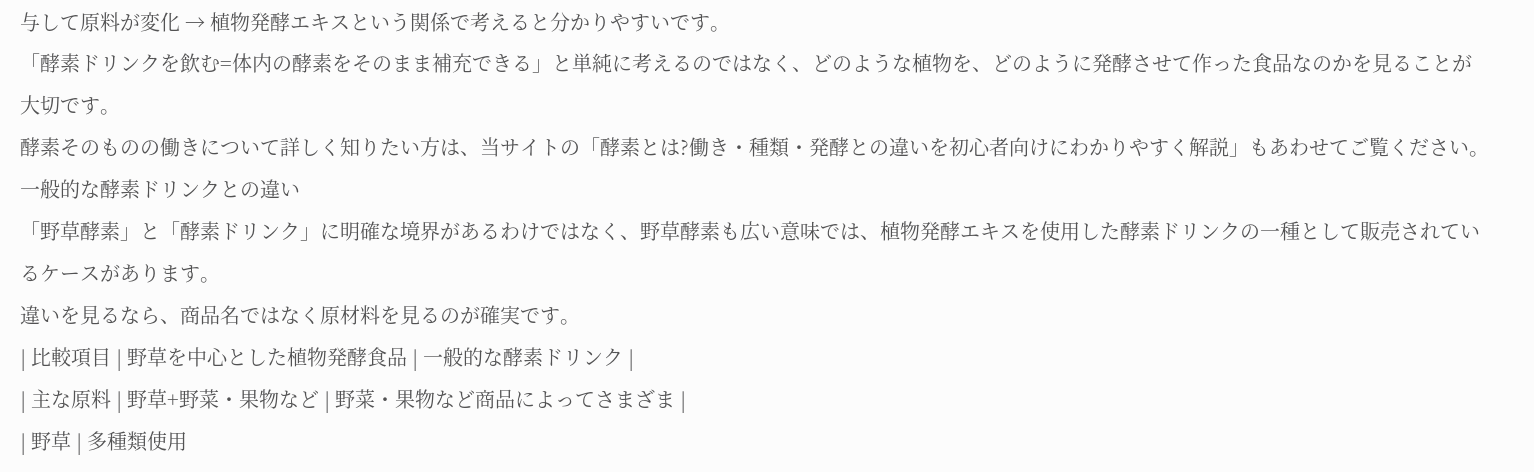与して原料が変化 → 植物発酵エキスという関係で考えると分かりやすいです。
「酵素ドリンクを飲む=体内の酵素をそのまま補充できる」と単純に考えるのではなく、どのような植物を、どのように発酵させて作った食品なのかを見ることが大切です。
酵素そのものの働きについて詳しく知りたい方は、当サイトの「酵素とは?働き・種類・発酵との違いを初心者向けにわかりやすく解説」もあわせてご覧ください。
一般的な酵素ドリンクとの違い
「野草酵素」と「酵素ドリンク」に明確な境界があるわけではなく、野草酵素も広い意味では、植物発酵エキスを使用した酵素ドリンクの一種として販売されているケースがあります。
違いを見るなら、商品名ではなく原材料を見るのが確実です。
| 比較項目 | 野草を中心とした植物発酵食品 | 一般的な酵素ドリンク |
| 主な原料 | 野草+野菜・果物など | 野菜・果物など商品によってさまざま |
| 野草 | 多種類使用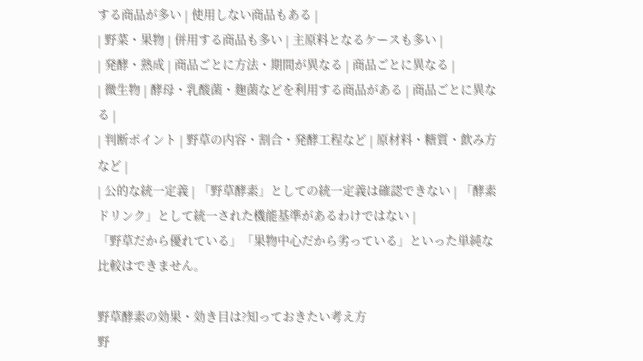する商品が多い | 使用しない商品もある |
| 野菜・果物 | 併用する商品も多い | 主原料となるケースも多い |
| 発酵・熟成 | 商品ごとに方法・期間が異なる | 商品ごとに異なる |
| 微生物 | 酵母・乳酸菌・麹菌などを利用する商品がある | 商品ごとに異なる |
| 判断ポイント | 野草の内容・割合・発酵工程など | 原材料・糖質・飲み方など |
| 公的な統一定義 | 「野草酵素」としての統一定義は確認できない | 「酵素ドリンク」として統一された機能基準があるわけではない |
「野草だから優れている」「果物中心だから劣っている」といった単純な比較はできません。

野草酵素の効果・効き目は?知っておきたい考え方
野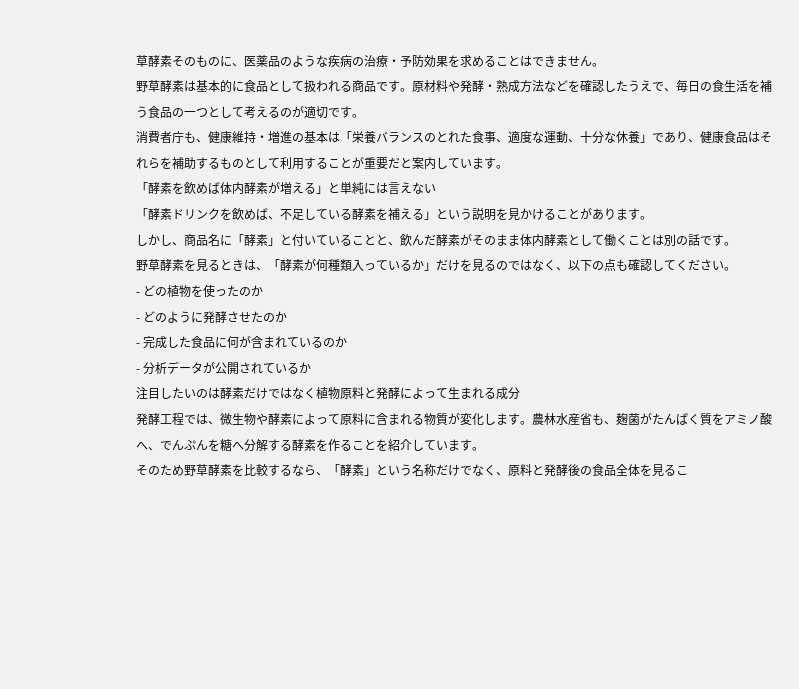草酵素そのものに、医薬品のような疾病の治療・予防効果を求めることはできません。
野草酵素は基本的に食品として扱われる商品です。原材料や発酵・熟成方法などを確認したうえで、毎日の食生活を補う食品の一つとして考えるのが適切です。
消費者庁も、健康維持・増進の基本は「栄養バランスのとれた食事、適度な運動、十分な休養」であり、健康食品はそれらを補助するものとして利用することが重要だと案内しています。
「酵素を飲めば体内酵素が増える」と単純には言えない
「酵素ドリンクを飲めば、不足している酵素を補える」という説明を見かけることがあります。
しかし、商品名に「酵素」と付いていることと、飲んだ酵素がそのまま体内酵素として働くことは別の話です。
野草酵素を見るときは、「酵素が何種類入っているか」だけを見るのではなく、以下の点も確認してください。
- どの植物を使ったのか
- どのように発酵させたのか
- 完成した食品に何が含まれているのか
- 分析データが公開されているか
注目したいのは酵素だけではなく植物原料と発酵によって生まれる成分
発酵工程では、微生物や酵素によって原料に含まれる物質が変化します。農林水産省も、麹菌がたんぱく質をアミノ酸へ、でんぷんを糖へ分解する酵素を作ることを紹介しています。
そのため野草酵素を比較するなら、「酵素」という名称だけでなく、原料と発酵後の食品全体を見るこ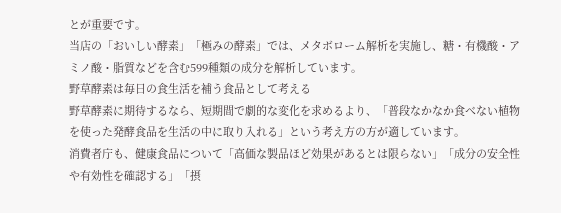とが重要です。
当店の「おいしい酵素」「極みの酵素」では、メタボローム解析を実施し、糖・有機酸・アミノ酸・脂質などを含む599種類の成分を解析しています。
野草酵素は毎日の食生活を補う食品として考える
野草酵素に期待するなら、短期間で劇的な変化を求めるより、「普段なかなか食べない植物を使った発酵食品を生活の中に取り入れる」という考え方の方が適しています。
消費者庁も、健康食品について「高価な製品ほど効果があるとは限らない」「成分の安全性や有効性を確認する」「摂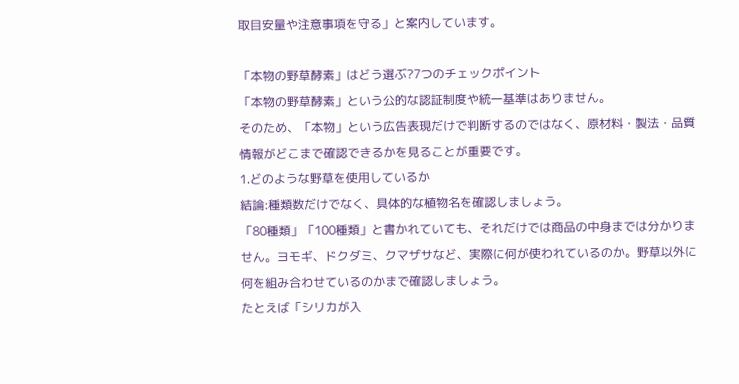取目安量や注意事項を守る」と案内しています。

「本物の野草酵素」はどう選ぶ?7つのチェックポイント
「本物の野草酵素」という公的な認証制度や統一基準はありません。
そのため、「本物」という広告表現だけで判断するのではなく、原材料・製法・品質情報がどこまで確認できるかを見ることが重要です。
1.どのような野草を使用しているか
結論:種類数だけでなく、具体的な植物名を確認しましょう。
「80種類」「100種類」と書かれていても、それだけでは商品の中身までは分かりません。ヨモギ、ドクダミ、クマザサなど、実際に何が使われているのか。野草以外に何を組み合わせているのかまで確認しましょう。
たとえば「シリカが入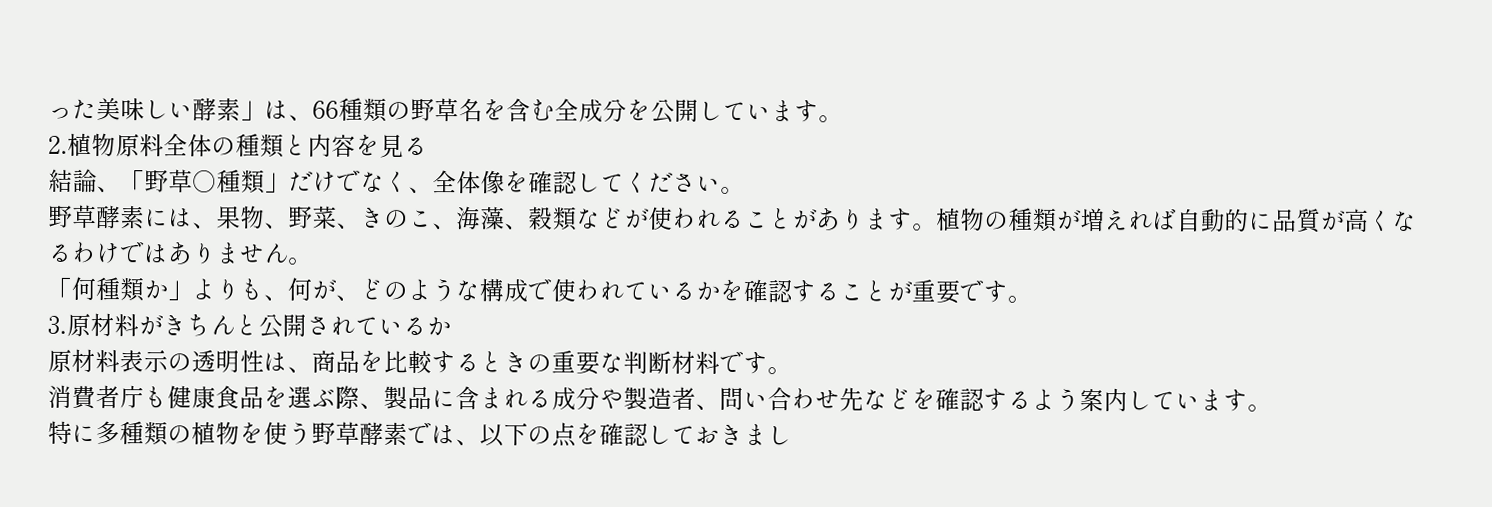った美味しい酵素」は、66種類の野草名を含む全成分を公開しています。
2.植物原料全体の種類と内容を見る
結論、「野草○種類」だけでなく、全体像を確認してください。
野草酵素には、果物、野菜、きのこ、海藻、穀類などが使われることがあります。植物の種類が増えれば自動的に品質が高くなるわけではありません。
「何種類か」よりも、何が、どのような構成で使われているかを確認することが重要です。
3.原材料がきちんと公開されているか
原材料表示の透明性は、商品を比較するときの重要な判断材料です。
消費者庁も健康食品を選ぶ際、製品に含まれる成分や製造者、問い合わせ先などを確認するよう案内しています。
特に多種類の植物を使う野草酵素では、以下の点を確認しておきまし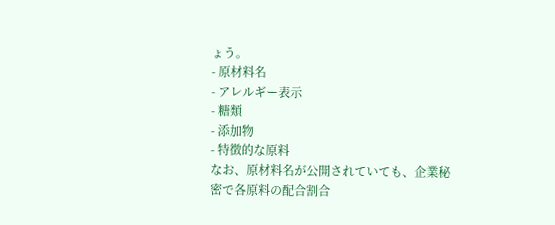ょう。
- 原材料名
- アレルギー表示
- 糖類
- 添加物
- 特徴的な原料
なお、原材料名が公開されていても、企業秘密で各原料の配合割合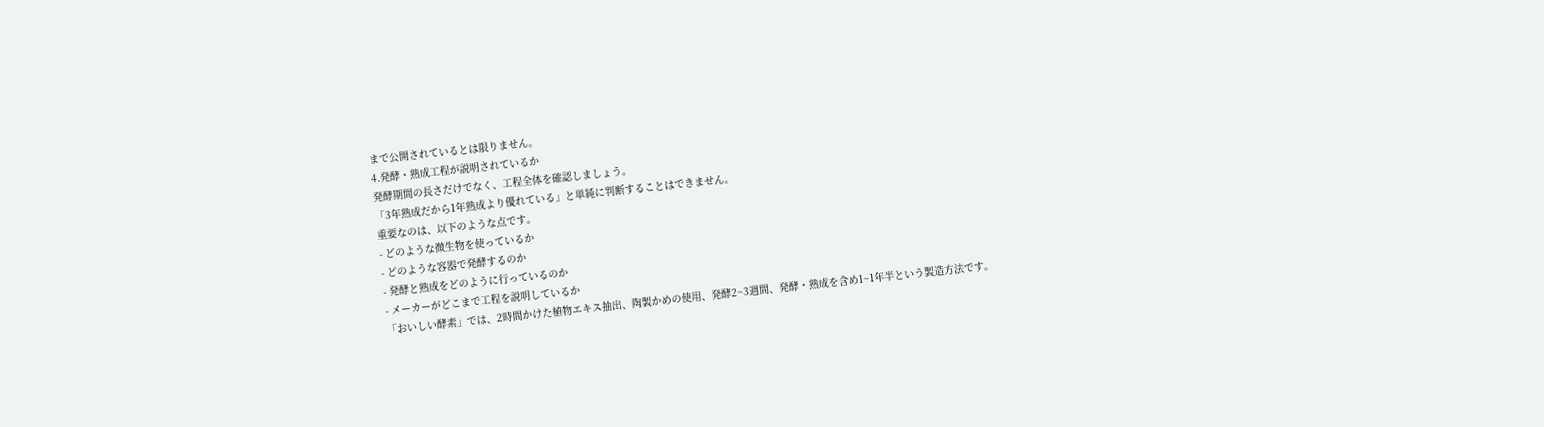まで公開されているとは限りません。
4.発酵・熟成工程が説明されているか
発酵期間の長さだけでなく、工程全体を確認しましょう。
「3年熟成だから1年熟成より優れている」と単純に判断することはできません。
重要なのは、以下のような点です。
- どのような微生物を使っているか
- どのような容器で発酵するのか
- 発酵と熟成をどのように行っているのか
- メーカーがどこまで工程を説明しているか
「おいしい酵素」では、2時間かけた植物エキス抽出、陶製かめの使用、発酵2~3週間、発酵・熟成を含め1~1年半という製造方法です。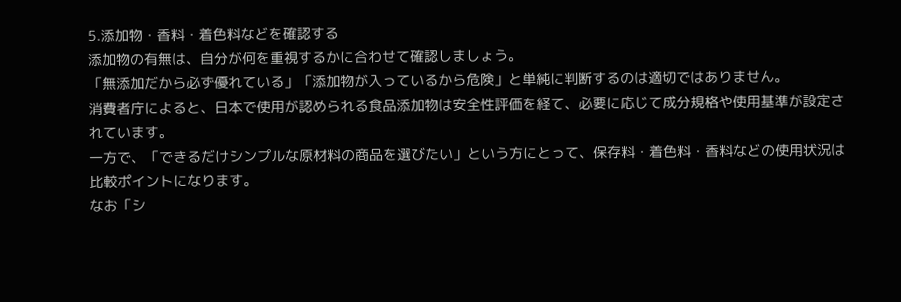5.添加物・香料・着色料などを確認する
添加物の有無は、自分が何を重視するかに合わせて確認しましょう。
「無添加だから必ず優れている」「添加物が入っているから危険」と単純に判断するのは適切ではありません。
消費者庁によると、日本で使用が認められる食品添加物は安全性評価を経て、必要に応じて成分規格や使用基準が設定されています。
一方で、「できるだけシンプルな原材料の商品を選びたい」という方にとって、保存料・着色料・香料などの使用状況は比較ポイントになります。
なお「シ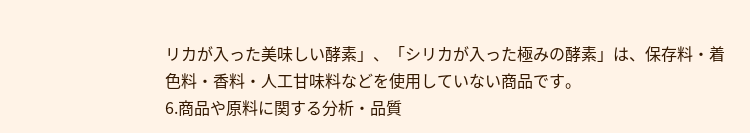リカが入った美味しい酵素」、「シリカが入った極みの酵素」は、保存料・着色料・香料・人工甘味料などを使用していない商品です。
6.商品や原料に関する分析・品質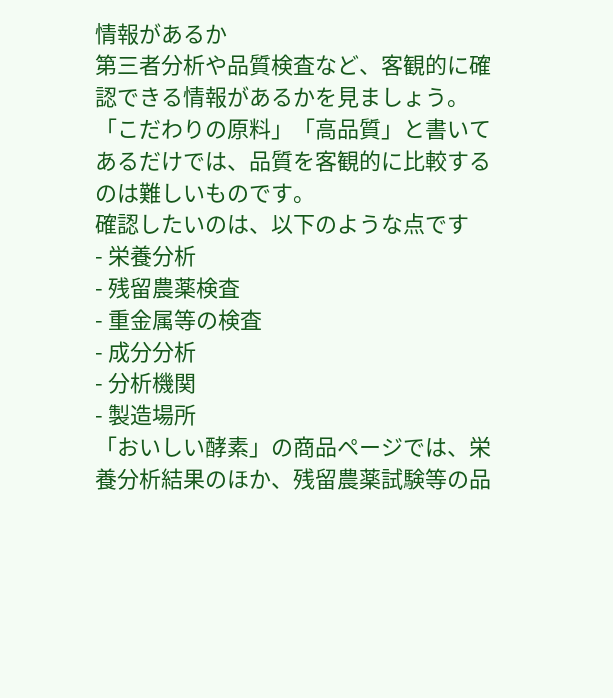情報があるか
第三者分析や品質検査など、客観的に確認できる情報があるかを見ましょう。
「こだわりの原料」「高品質」と書いてあるだけでは、品質を客観的に比較するのは難しいものです。
確認したいのは、以下のような点です
- 栄養分析
- 残留農薬検査
- 重金属等の検査
- 成分分析
- 分析機関
- 製造場所
「おいしい酵素」の商品ページでは、栄養分析結果のほか、残留農薬試験等の品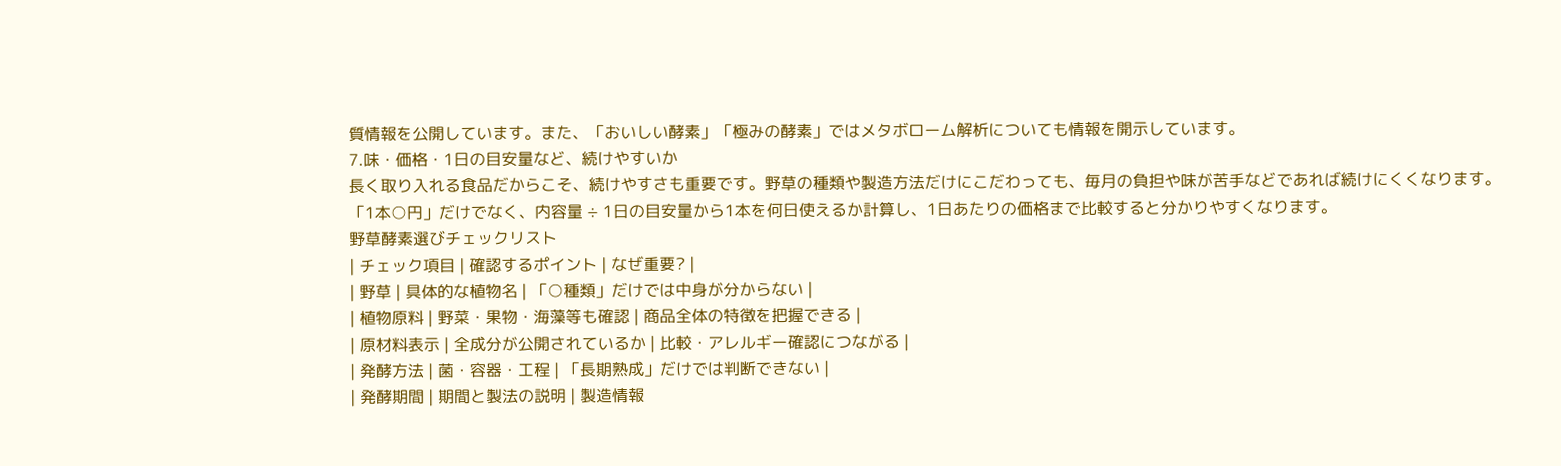質情報を公開しています。また、「おいしい酵素」「極みの酵素」ではメタボローム解析についても情報を開示しています。
7.味・価格・1日の目安量など、続けやすいか
長く取り入れる食品だからこそ、続けやすさも重要です。野草の種類や製造方法だけにこだわっても、毎月の負担や味が苦手などであれば続けにくくなります。
「1本○円」だけでなく、内容量 ÷ 1日の目安量から1本を何日使えるか計算し、1日あたりの価格まで比較すると分かりやすくなります。
野草酵素選びチェックリスト
| チェック項目 | 確認するポイント | なぜ重要? |
| 野草 | 具体的な植物名 | 「○種類」だけでは中身が分からない |
| 植物原料 | 野菜・果物・海藻等も確認 | 商品全体の特徴を把握できる |
| 原材料表示 | 全成分が公開されているか | 比較・アレルギー確認につながる |
| 発酵方法 | 菌・容器・工程 | 「長期熟成」だけでは判断できない |
| 発酵期間 | 期間と製法の説明 | 製造情報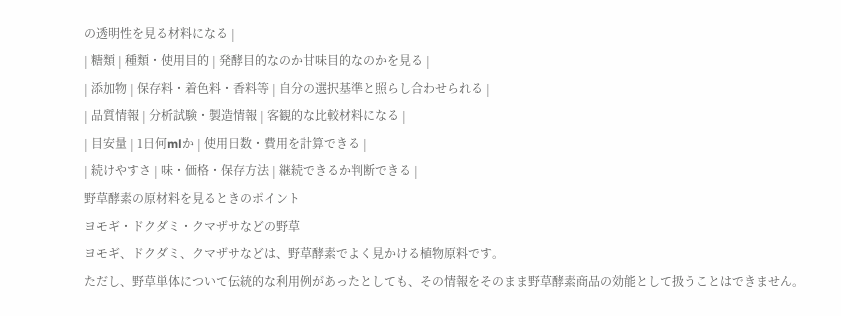の透明性を見る材料になる |
| 糖類 | 種類・使用目的 | 発酵目的なのか甘味目的なのかを見る |
| 添加物 | 保存料・着色料・香料等 | 自分の選択基準と照らし合わせられる |
| 品質情報 | 分析試験・製造情報 | 客観的な比較材料になる |
| 目安量 | 1日何mlか | 使用日数・費用を計算できる |
| 続けやすさ | 味・価格・保存方法 | 継続できるか判断できる |
野草酵素の原材料を見るときのポイント
ヨモギ・ドクダミ・クマザサなどの野草
ヨモギ、ドクダミ、クマザサなどは、野草酵素でよく見かける植物原料です。
ただし、野草単体について伝統的な利用例があったとしても、その情報をそのまま野草酵素商品の効能として扱うことはできません。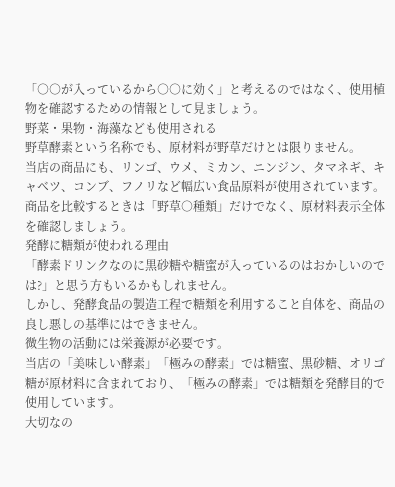「○○が入っているから○○に効く」と考えるのではなく、使用植物を確認するための情報として見ましょう。
野菜・果物・海藻なども使用される
野草酵素という名称でも、原材料が野草だけとは限りません。
当店の商品にも、リンゴ、ウメ、ミカン、ニンジン、タマネギ、キャベツ、コンブ、フノリなど幅広い食品原料が使用されています。
商品を比較するときは「野草○種類」だけでなく、原材料表示全体を確認しましょう。
発酵に糖類が使われる理由
「酵素ドリンクなのに黒砂糖や糖蜜が入っているのはおかしいのでは?」と思う方もいるかもしれません。
しかし、発酵食品の製造工程で糖類を利用すること自体を、商品の良し悪しの基準にはできません。
微生物の活動には栄養源が必要です。
当店の「美味しい酵素」「極みの酵素」では糖蜜、黒砂糖、オリゴ糖が原材料に含まれており、「極みの酵素」では糖類を発酵目的で使用しています。
大切なの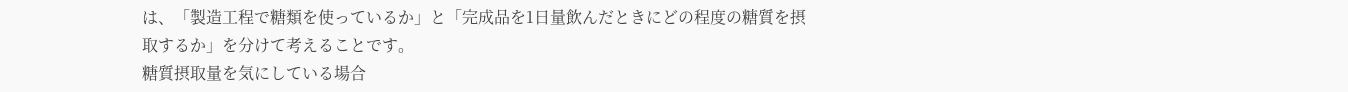は、「製造工程で糖類を使っているか」と「完成品を1日量飲んだときにどの程度の糖質を摂取するか」を分けて考えることです。
糖質摂取量を気にしている場合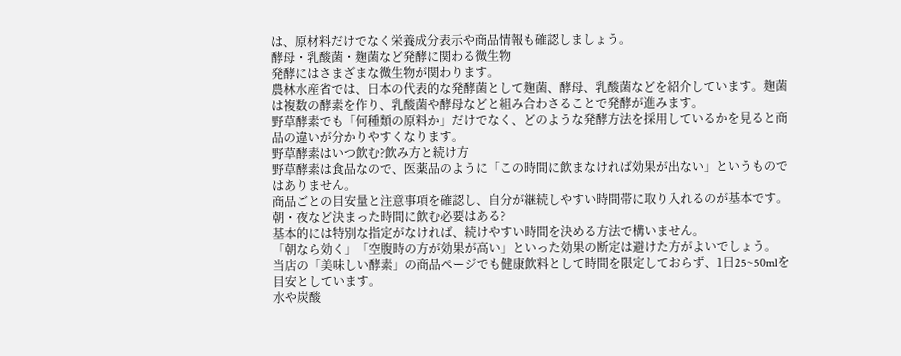は、原材料だけでなく栄養成分表示や商品情報も確認しましょう。
酵母・乳酸菌・麹菌など発酵に関わる微生物
発酵にはさまざまな微生物が関わります。
農林水産省では、日本の代表的な発酵菌として麹菌、酵母、乳酸菌などを紹介しています。麹菌は複数の酵素を作り、乳酸菌や酵母などと組み合わさることで発酵が進みます。
野草酵素でも「何種類の原料か」だけでなく、どのような発酵方法を採用しているかを見ると商品の違いが分かりやすくなります。
野草酵素はいつ飲む?飲み方と続け方
野草酵素は食品なので、医薬品のように「この時間に飲まなければ効果が出ない」というものではありません。
商品ごとの目安量と注意事項を確認し、自分が継続しやすい時間帯に取り入れるのが基本です。
朝・夜など決まった時間に飲む必要はある?
基本的には特別な指定がなければ、続けやすい時間を決める方法で構いません。
「朝なら効く」「空腹時の方が効果が高い」といった効果の断定は避けた方がよいでしょう。
当店の「美味しい酵素」の商品ページでも健康飲料として時間を限定しておらず、1日25~50mlを目安としています。
水や炭酸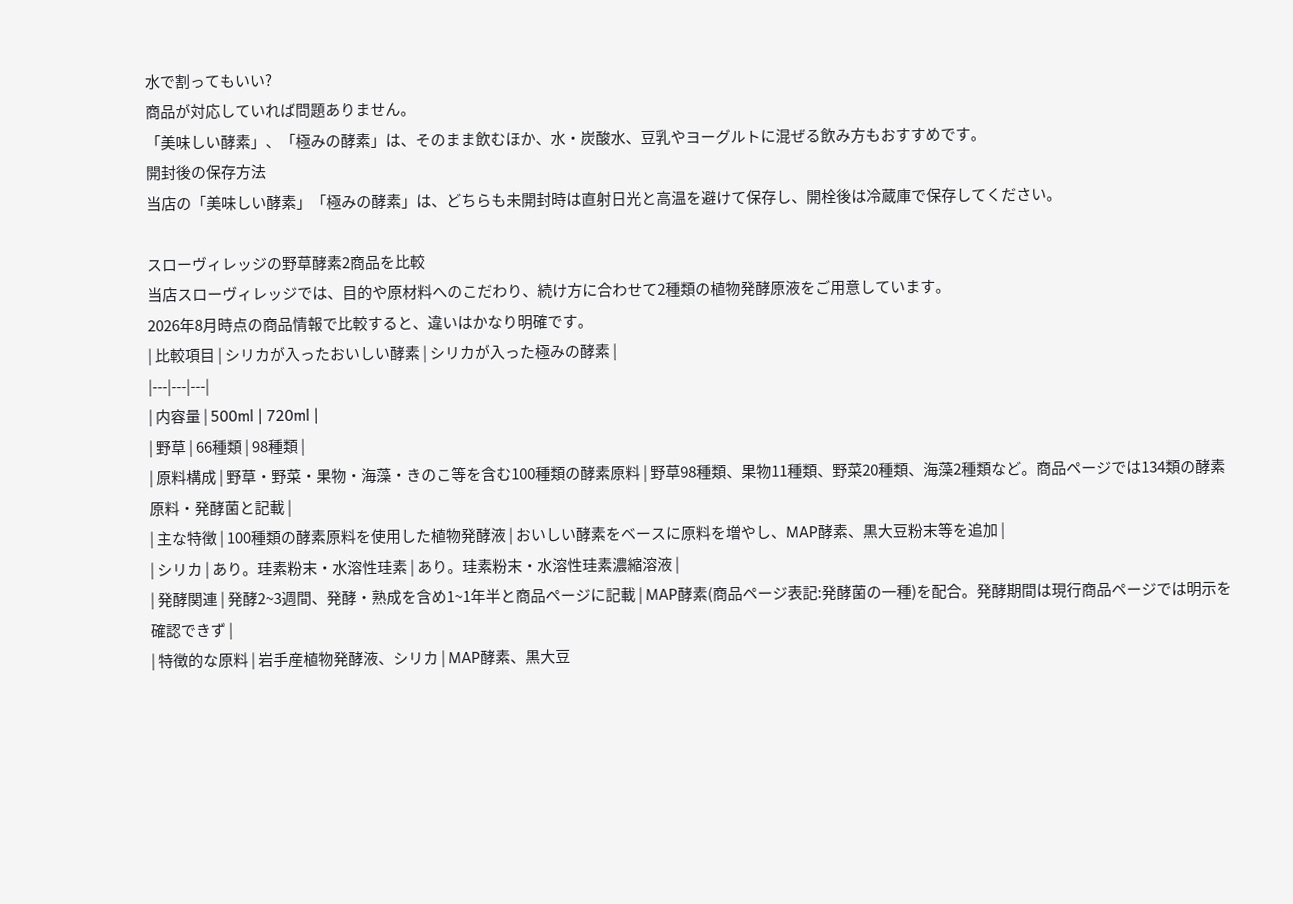水で割ってもいい?
商品が対応していれば問題ありません。
「美味しい酵素」、「極みの酵素」は、そのまま飲むほか、水・炭酸水、豆乳やヨーグルトに混ぜる飲み方もおすすめです。
開封後の保存方法
当店の「美味しい酵素」「極みの酵素」は、どちらも未開封時は直射日光と高温を避けて保存し、開栓後は冷蔵庫で保存してください。

スローヴィレッジの野草酵素2商品を比較
当店スローヴィレッジでは、目的や原材料へのこだわり、続け方に合わせて2種類の植物発酵原液をご用意しています。
2026年8月時点の商品情報で比較すると、違いはかなり明確です。
| 比較項目 | シリカが入ったおいしい酵素 | シリカが入った極みの酵素 |
|---|---|---|
| 内容量 | 500ml | 720ml |
| 野草 | 66種類 | 98種類 |
| 原料構成 | 野草・野菜・果物・海藻・きのこ等を含む100種類の酵素原料 | 野草98種類、果物11種類、野菜20種類、海藻2種類など。商品ページでは134類の酵素原料・発酵菌と記載 |
| 主な特徴 | 100種類の酵素原料を使用した植物発酵液 | おいしい酵素をベースに原料を増やし、MAP酵素、黒大豆粉末等を追加 |
| シリカ | あり。珪素粉末・水溶性珪素 | あり。珪素粉末・水溶性珪素濃縮溶液 |
| 発酵関連 | 発酵2~3週間、発酵・熟成を含め1~1年半と商品ページに記載 | MAP酵素(商品ページ表記:発酵菌の一種)を配合。発酵期間は現行商品ページでは明示を確認できず |
| 特徴的な原料 | 岩手産植物発酵液、シリカ | MAP酵素、黒大豆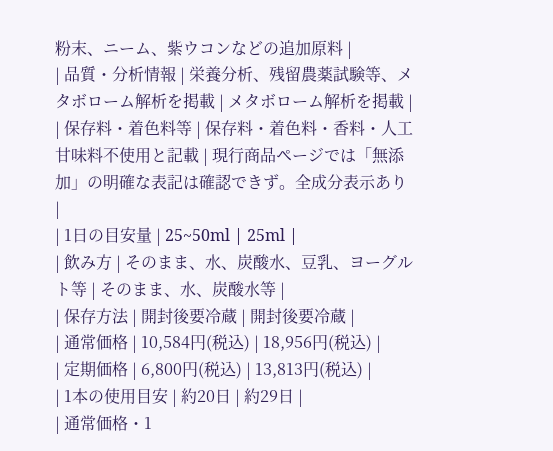粉末、ニーム、紫ウコンなどの追加原料 |
| 品質・分析情報 | 栄養分析、残留農薬試験等、メタボローム解析を掲載 | メタボローム解析を掲載 |
| 保存料・着色料等 | 保存料・着色料・香料・人工甘味料不使用と記載 | 現行商品ページでは「無添加」の明確な表記は確認できず。全成分表示あり |
| 1日の目安量 | 25~50ml | 25ml |
| 飲み方 | そのまま、水、炭酸水、豆乳、ヨーグルト等 | そのまま、水、炭酸水等 |
| 保存方法 | 開封後要冷蔵 | 開封後要冷蔵 |
| 通常価格 | 10,584円(税込) | 18,956円(税込) |
| 定期価格 | 6,800円(税込) | 13,813円(税込) |
| 1本の使用目安 | 約20日 | 約29日 |
| 通常価格・1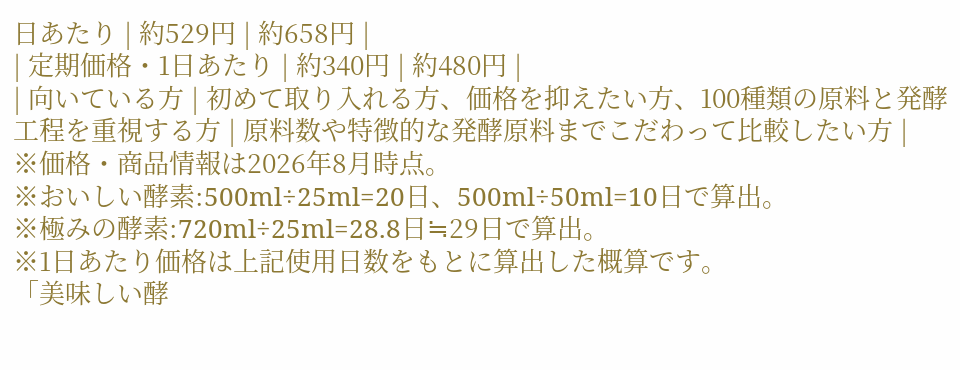日あたり | 約529円 | 約658円 |
| 定期価格・1日あたり | 約340円 | 約480円 |
| 向いている方 | 初めて取り入れる方、価格を抑えたい方、100種類の原料と発酵工程を重視する方 | 原料数や特徴的な発酵原料までこだわって比較したい方 |
※価格・商品情報は2026年8月時点。
※おいしい酵素:500ml÷25ml=20日、500ml÷50ml=10日で算出。
※極みの酵素:720ml÷25ml=28.8日≒29日で算出。
※1日あたり価格は上記使用日数をもとに算出した概算です。
「美味しい酵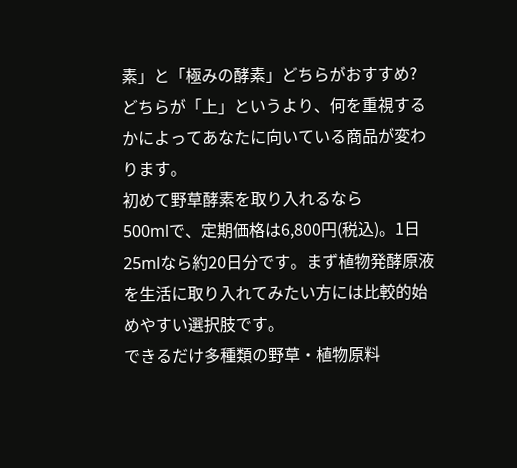素」と「極みの酵素」どちらがおすすめ?
どちらが「上」というより、何を重視するかによってあなたに向いている商品が変わります。
初めて野草酵素を取り入れるなら
500mlで、定期価格は6,800円(税込)。1日25mlなら約20日分です。まず植物発酵原液を生活に取り入れてみたい方には比較的始めやすい選択肢です。
できるだけ多種類の野草・植物原料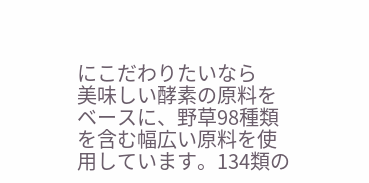にこだわりたいなら
美味しい酵素の原料をベースに、野草98種類を含む幅広い原料を使用しています。134類の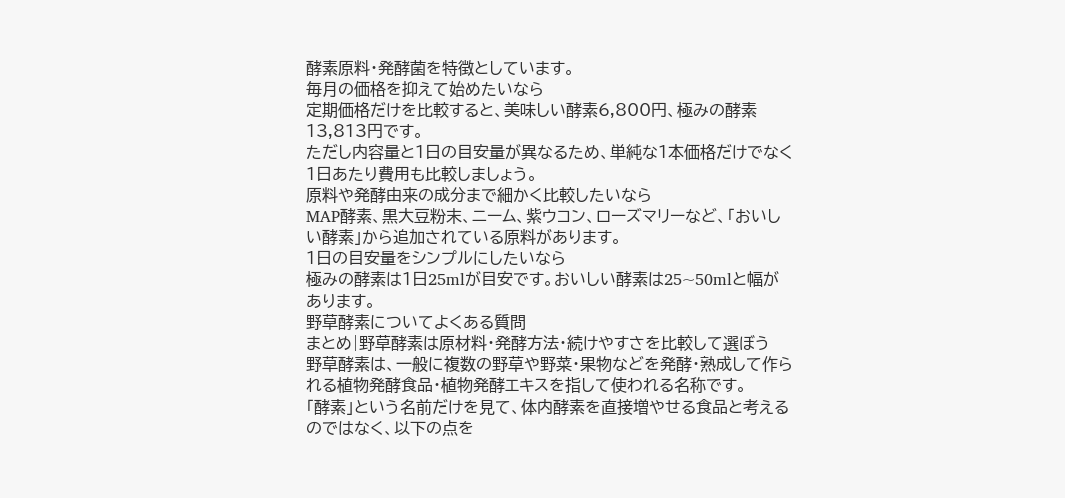酵素原料・発酵菌を特徴としています。
毎月の価格を抑えて始めたいなら
定期価格だけを比較すると、美味しい酵素6,800円、極みの酵素13,813円です。
ただし内容量と1日の目安量が異なるため、単純な1本価格だけでなく1日あたり費用も比較しましょう。
原料や発酵由来の成分まで細かく比較したいなら
MAP酵素、黒大豆粉末、ニーム、紫ウコン、ローズマリーなど、「おいしい酵素」から追加されている原料があります。
1日の目安量をシンプルにしたいなら
極みの酵素は1日25mlが目安です。おいしい酵素は25~50mlと幅があります。
野草酵素についてよくある質問
まとめ|野草酵素は原材料・発酵方法・続けやすさを比較して選ぼう
野草酵素は、一般に複数の野草や野菜・果物などを発酵・熟成して作られる植物発酵食品・植物発酵エキスを指して使われる名称です。
「酵素」という名前だけを見て、体内酵素を直接増やせる食品と考えるのではなく、以下の点を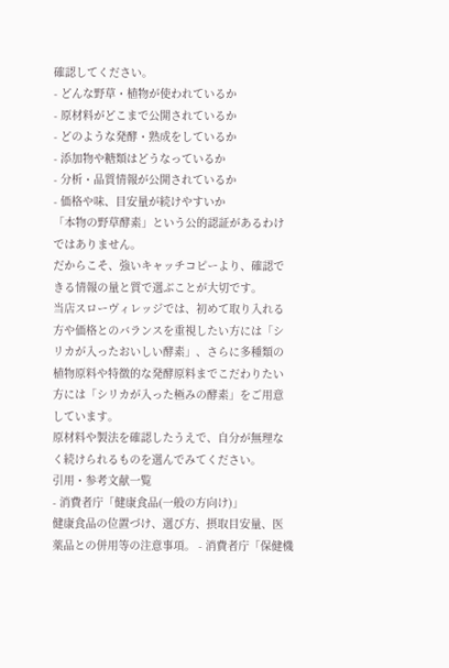確認してください。
- どんな野草・植物が使われているか
- 原材料がどこまで公開されているか
- どのような発酵・熟成をしているか
- 添加物や糖類はどうなっているか
- 分析・品質情報が公開されているか
- 価格や味、目安量が続けやすいか
「本物の野草酵素」という公的認証があるわけではありません。
だからこそ、強いキャッチコピーより、確認できる情報の量と質で選ぶことが大切です。
当店スローヴィレッジでは、初めて取り入れる方や価格とのバランスを重視したい方には「シリカが入ったおいしい酵素」、さらに多種類の植物原料や特徴的な発酵原料までこだわりたい方には「シリカが入った極みの酵素」をご用意しています。
原材料や製法を確認したうえで、自分が無理なく続けられるものを選んでみてください。
引用・参考文献一覧
- 消費者庁「健康食品(一般の方向け)」
健康食品の位置づけ、選び方、摂取目安量、医薬品との併用等の注意事項。 - 消費者庁「保健機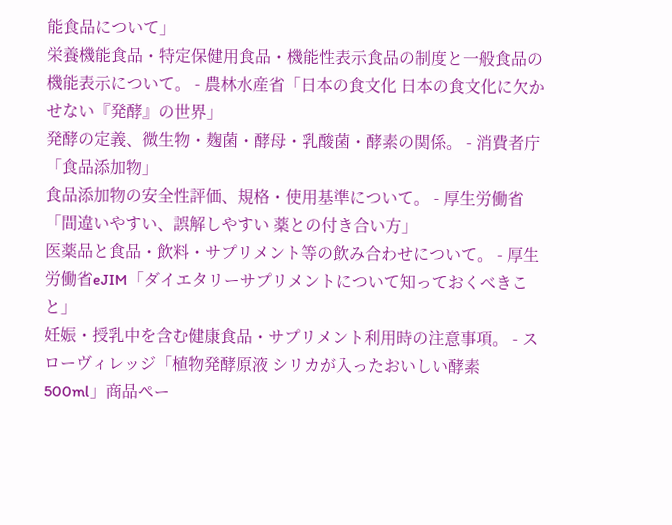能食品について」
栄養機能食品・特定保健用食品・機能性表示食品の制度と一般食品の機能表示について。 - 農林水産省「日本の食文化 日本の食文化に欠かせない『発酵』の世界」
発酵の定義、微生物・麹菌・酵母・乳酸菌・酵素の関係。 - 消費者庁「食品添加物」
食品添加物の安全性評価、規格・使用基準について。 - 厚生労働省「間違いやすい、誤解しやすい 薬との付き合い方」
医薬品と食品・飲料・サプリメント等の飲み合わせについて。 - 厚生労働省eJIM「ダイエタリーサプリメントについて知っておくべきこと」
妊娠・授乳中を含む健康食品・サプリメント利用時の注意事項。 - スローヴィレッジ「植物発酵原液 シリカが入ったおいしい酵素 500ml」商品ペー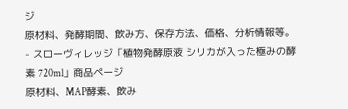ジ
原材料、発酵期間、飲み方、保存方法、価格、分析情報等。 - スローヴィレッジ「植物発酵原液 シリカが入った極みの酵素 720ml」商品ページ
原材料、MAP酵素、飲み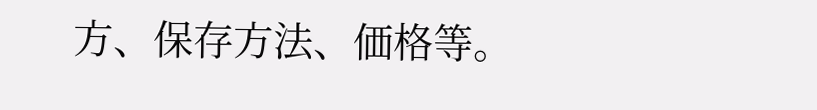方、保存方法、価格等。